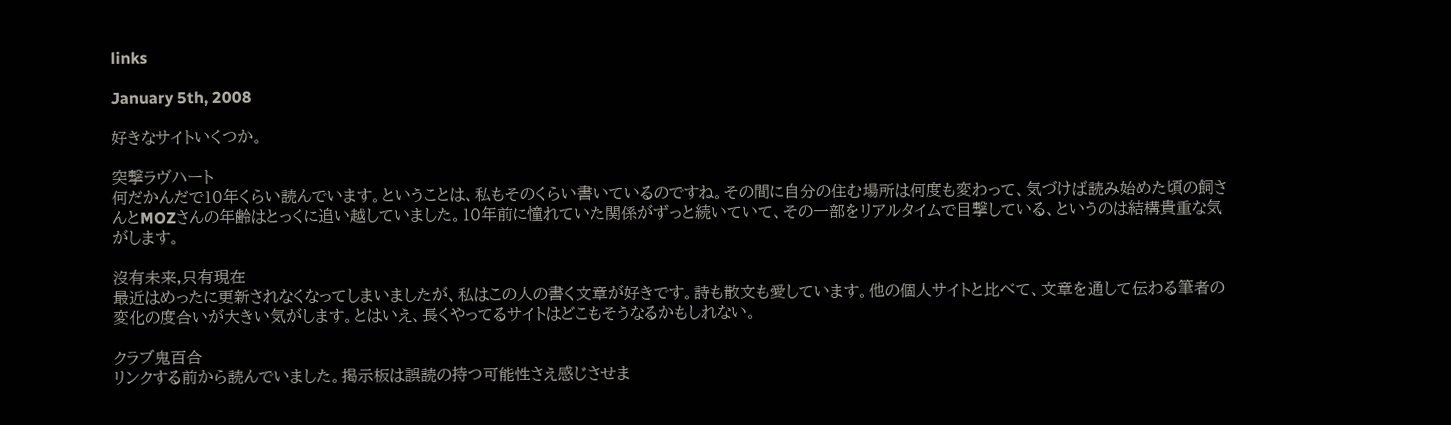links

January 5th, 2008

好きなサイトいくつか。

突撃ラヴハート
何だかんだで10年くらい読んでいます。ということは、私もそのくらい書いているのですね。その間に自分の住む場所は何度も変わって、気づけば読み始めた頃の飼さんとMOZさんの年齢はとっくに追い越していました。10年前に憧れていた関係がずっと続いていて、その一部をリアルタイムで目撃している、というのは結構貴重な気がします。

沒有未来,只有現在
最近はめったに更新されなくなってしまいましたが、私はこの人の書く文章が好きです。詩も散文も愛しています。他の個人サイトと比べて、文章を通して伝わる筆者の変化の度合いが大きい気がします。とはいえ、長くやってるサイトはどこもそうなるかもしれない。

クラブ鬼百合
リンクする前から読んでいました。掲示板は誤読の持つ可能性さえ感じさせま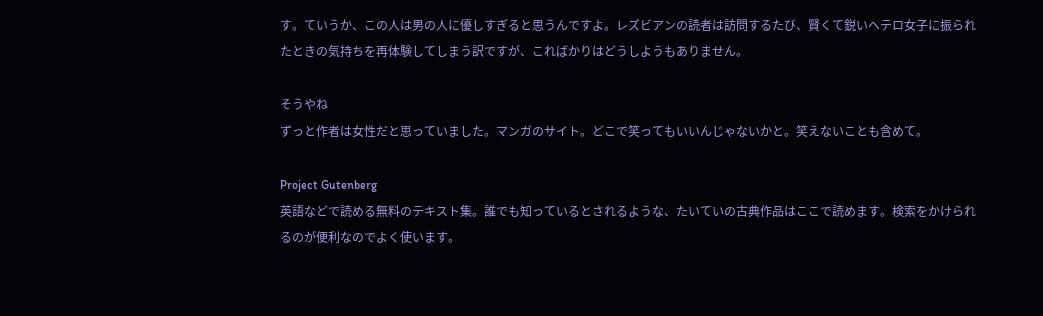す。ていうか、この人は男の人に優しすぎると思うんですよ。レズビアンの読者は訪問するたび、賢くて鋭いヘテロ女子に振られたときの気持ちを再体験してしまう訳ですが、こればかりはどうしようもありません。

そうやね
ずっと作者は女性だと思っていました。マンガのサイト。どこで笑ってもいいんじゃないかと。笑えないことも含めて。

Project Gutenberg
英語などで読める無料のテキスト集。誰でも知っているとされるような、たいていの古典作品はここで読めます。検索をかけられるのが便利なのでよく使います。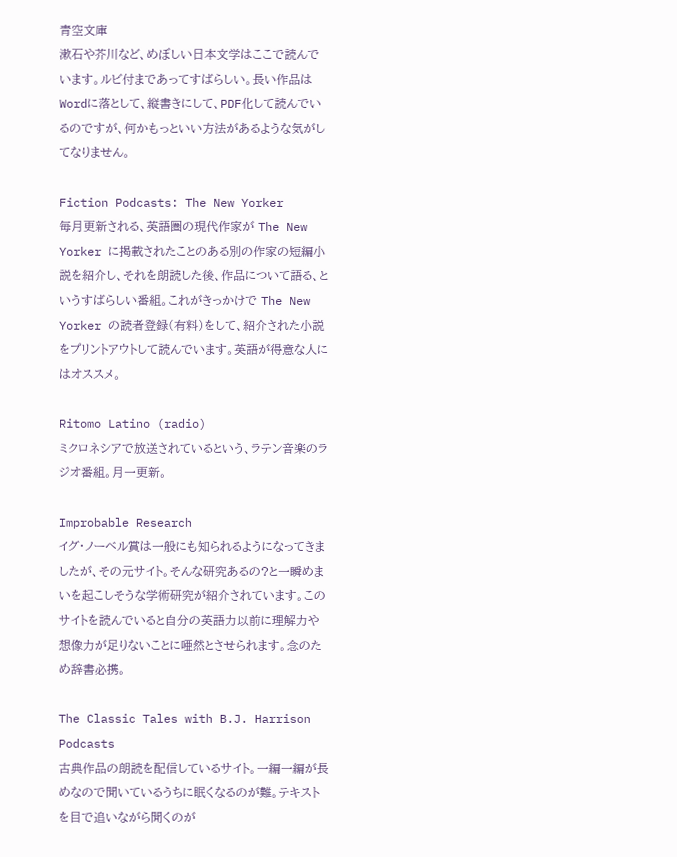青空文庫
漱石や芥川など、めぼしい日本文学はここで読んでいます。ルビ付まであってすばらしい。長い作品はWordに落として、縦書きにして、PDF化して読んでいるのですが、何かもっといい方法があるような気がしてなりません。

Fiction Podcasts: The New Yorker
毎月更新される、英語圏の現代作家が The New Yorker に掲載されたことのある別の作家の短編小説を紹介し、それを朗読した後、作品について語る、というすばらしい番組。これがきっかけで The New Yorker の読者登録(有料)をして、紹介された小説をプリントアウトして読んでいます。英語が得意な人にはオススメ。

Ritomo Latino (radio)
ミクロネシアで放送されているという、ラテン音楽のラジオ番組。月一更新。

Improbable Research
イグ・ノーベル賞は一般にも知られるようになってきましたが、その元サイト。そんな研究あるの?と一瞬めまいを起こしそうな学術研究が紹介されています。このサイトを読んでいると自分の英語力以前に理解力や想像力が足りないことに唖然とさせられます。念のため辞書必携。

The Classic Tales with B.J. Harrison Podcasts
古典作品の朗読を配信しているサイト。一編一編が長めなので聞いているうちに眠くなるのが難。テキストを目で追いながら聞くのが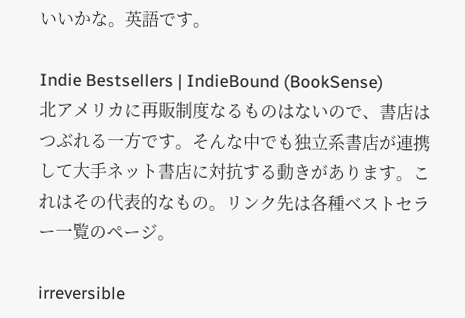いいかな。英語です。

Indie Bestsellers | IndieBound (BookSense)
北アメリカに再販制度なるものはないので、書店はつぶれる一方です。そんな中でも独立系書店が連携して大手ネット書店に対抗する動きがあります。これはその代表的なもの。リンク先は各種ベストセラー一覧のページ。

irreversible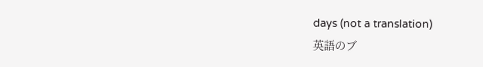days (not a translation)
英語のブ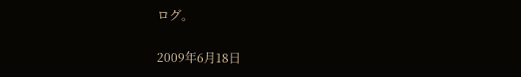ログ。

2009年6月18日